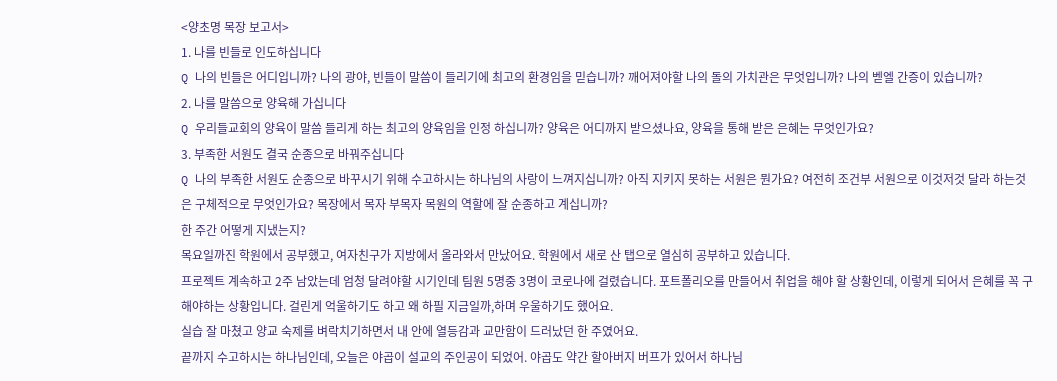<양초명 목장 보고서>
1. 나를 빈들로 인도하십니다
Q 나의 빈들은 어디입니까? 나의 광야, 빈들이 말씀이 들리기에 최고의 환경임을 믿습니까? 깨어져야할 나의 돌의 가치관은 무엇입니까? 나의 벧엘 간증이 있습니까?
2. 나를 말씀으로 양육해 가십니다
Q 우리들교회의 양육이 말씀 들리게 하는 최고의 양육임을 인정 하십니까? 양육은 어디까지 받으셨나요, 양육을 통해 받은 은혜는 무엇인가요?
3. 부족한 서원도 결국 순종으로 바꿔주십니다
Q 나의 부족한 서원도 순종으로 바꾸시기 위해 수고하시는 하나님의 사랑이 느껴지십니까? 아직 지키지 못하는 서원은 뭔가요? 여전히 조건부 서원으로 이것저것 달라 하는것은 구체적으로 무엇인가요? 목장에서 목자 부목자 목원의 역할에 잘 순종하고 계십니까?
한 주간 어떻게 지냈는지?
목요일까진 학원에서 공부했고, 여자친구가 지방에서 올라와서 만났어요. 학원에서 새로 산 탭으로 열심히 공부하고 있습니다.
프로젝트 계속하고 2주 남았는데 엄청 달려야할 시기인데 팀원 5명중 3명이 코로나에 걸렸습니다. 포트폴리오를 만들어서 취업을 해야 할 상황인데, 이렇게 되어서 은혜를 꼭 구해야하는 상황입니다. 걸린게 억울하기도 하고 왜 하필 지금일까,하며 우울하기도 했어요.
실습 잘 마쳤고 양교 숙제를 벼락치기하면서 내 안에 열등감과 교만함이 드러났던 한 주였어요.
끝까지 수고하시는 하나님인데, 오늘은 야곱이 설교의 주인공이 되었어. 야곱도 약간 할아버지 버프가 있어서 하나님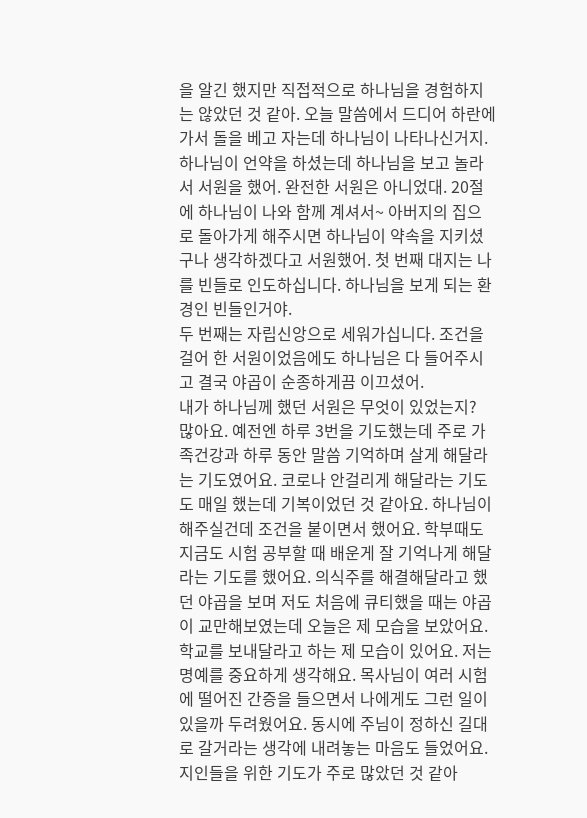을 알긴 했지만 직접적으로 하나님을 경험하지는 않았던 것 같아. 오늘 말씀에서 드디어 하란에 가서 돌을 베고 자는데 하나님이 나타나신거지. 하나님이 언약을 하셨는데 하나님을 보고 놀라서 서원을 했어. 완전한 서원은 아니었대. 20절에 하나님이 나와 함께 계셔서~ 아버지의 집으로 돌아가게 해주시면 하나님이 약속을 지키셨구나 생각하겠다고 서원했어. 첫 번째 대지는 나를 빈들로 인도하십니다. 하나님을 보게 되는 환경인 빈들인거야.
두 번째는 자립신앙으로 세워가십니다. 조건을 걸어 한 서원이었음에도 하나님은 다 들어주시고 결국 야곱이 순종하게끔 이끄셨어.
내가 하나님께 했던 서원은 무엇이 있었는지?
많아요. 예전엔 하루 3번을 기도했는데 주로 가족건강과 하루 동안 말씀 기억하며 살게 해달라는 기도였어요. 코로나 안걸리게 해달라는 기도도 매일 했는데 기복이었던 것 같아요. 하나님이 해주실건데 조건을 붙이면서 했어요. 학부때도 지금도 시험 공부할 때 배운게 잘 기억나게 해달라는 기도를 했어요. 의식주를 해결해달라고 했던 야곱을 보며 저도 처음에 큐티했을 때는 야곱이 교만해보였는데 오늘은 제 모습을 보았어요. 학교를 보내달라고 하는 제 모습이 있어요. 저는 명예를 중요하게 생각해요. 목사님이 여러 시험에 떨어진 간증을 들으면서 나에게도 그런 일이 있을까 두려웠어요. 동시에 주님이 정하신 길대로 갈거라는 생각에 내려놓는 마음도 들었어요. 지인들을 위한 기도가 주로 많았던 것 같아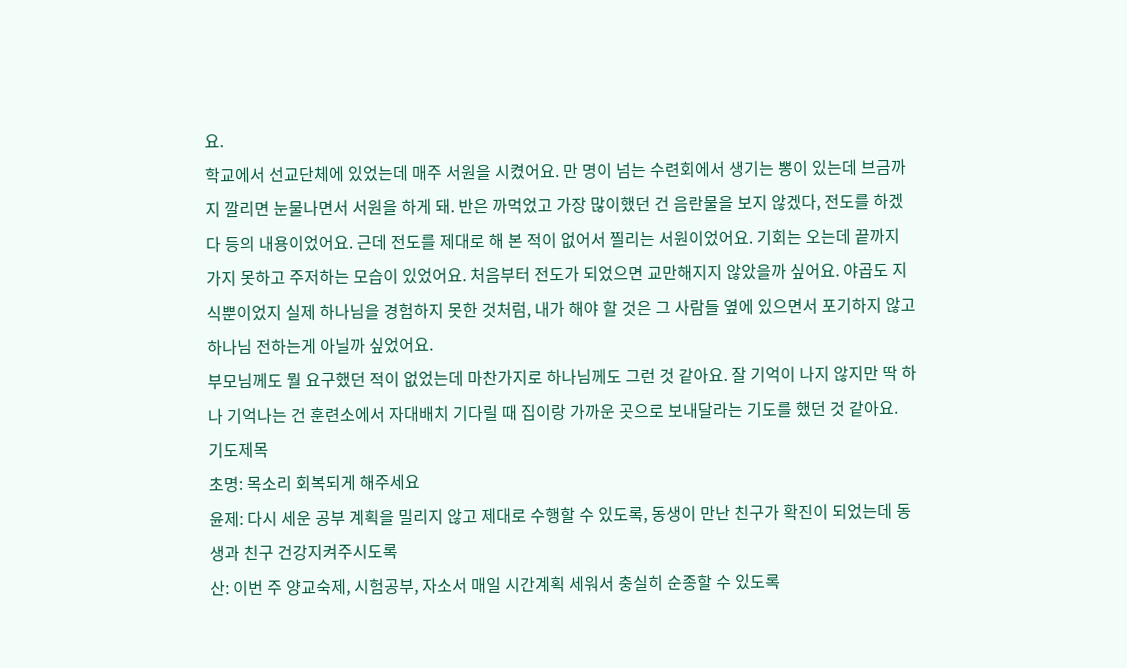요.
학교에서 선교단체에 있었는데 매주 서원을 시켰어요. 만 명이 넘는 수련회에서 생기는 뽕이 있는데 브금까지 깔리면 눈물나면서 서원을 하게 돼. 반은 까먹었고 가장 많이했던 건 음란물을 보지 않겠다, 전도를 하겠다 등의 내용이었어요. 근데 전도를 제대로 해 본 적이 없어서 찔리는 서원이었어요. 기회는 오는데 끝까지 가지 못하고 주저하는 모습이 있었어요. 처음부터 전도가 되었으면 교만해지지 않았을까 싶어요. 야곱도 지식뿐이었지 실제 하나님을 경험하지 못한 것처럼, 내가 해야 할 것은 그 사람들 옆에 있으면서 포기하지 않고 하나님 전하는게 아닐까 싶었어요.
부모님께도 뭘 요구했던 적이 없었는데 마찬가지로 하나님께도 그런 것 같아요. 잘 기억이 나지 않지만 딱 하나 기억나는 건 훈련소에서 자대배치 기다릴 때 집이랑 가까운 곳으로 보내달라는 기도를 했던 것 같아요.
기도제목
초명: 목소리 회복되게 해주세요
윤제: 다시 세운 공부 계획을 밀리지 않고 제대로 수행할 수 있도록, 동생이 만난 친구가 확진이 되었는데 동생과 친구 건강지켜주시도록
산: 이번 주 양교숙제, 시험공부, 자소서 매일 시간계획 세워서 충실히 순종할 수 있도록